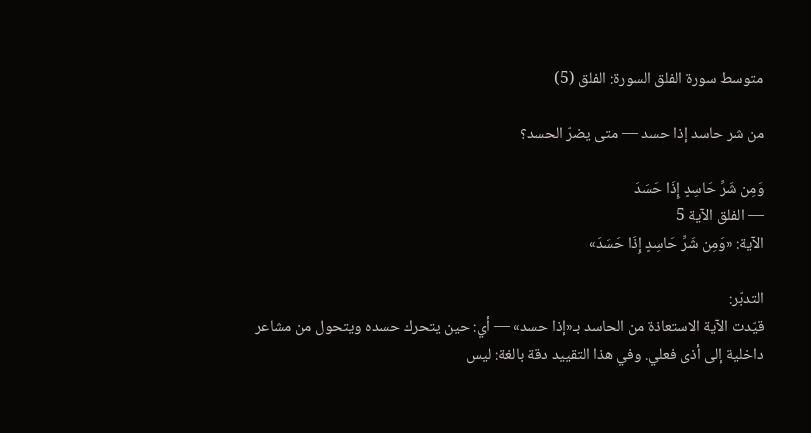متوسط سورة الفلق السورة: الفلق (5)

من شر حاسد إذا حسد — متى يضرّ الحسد؟

وَمِن شَرِّ حَاسِدٍ إِذَا حَسَدَ
— الفلق الآية 5
الآية: «وَمِن شَرِّ حَاسِدٍ إِذَا حَسَدَ»

التدبّر:
قيّدت الآية الاستعاذة من الحاسد بـ«إذا حسد» — أي: حين يتحرك حسده ويتحول من مشاعر داخلية إلى أذى فعلي. وفي هذا التقييد دقة بالغة: ليس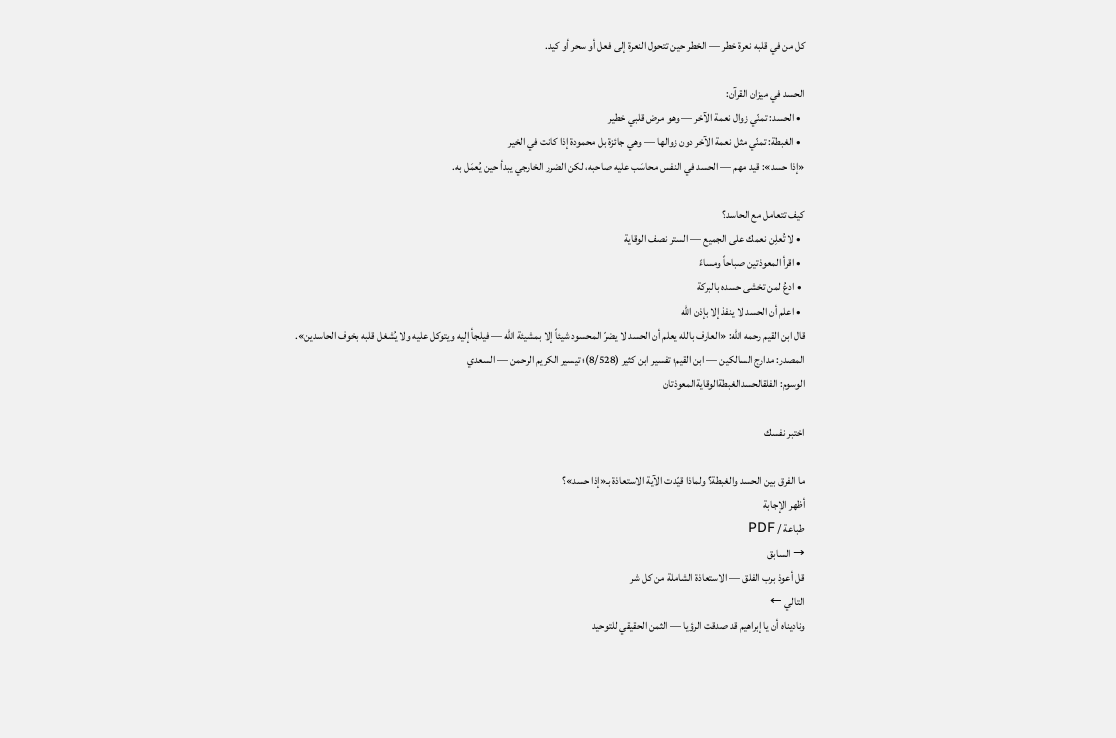كل من في قلبه نعرة خطر — الخطر حين تتحول النعرة إلى فعل أو سحر أو كيد.

الحسد في ميزان القرآن:
  • الحسد: تمنّي زوال نعمة الآخر — وهو مرض قلبي خطير
  • الغبطة: تمنّي مثل نعمة الآخر دون زوالها — وهي جائزة بل محمودة إذا كانت في الخير
«إذا حسد»: قيد مهم — الحسد في النفس محاسَب عليه صاحبه، لكن الضرر الخارجي يبدأ حين يُعمَل به.

كيف تتعامل مع الحاسد؟
  • لا تُعلِن نعمك على الجميع — الستر نصف الوقاية
  • اقرأ المعوذتين صباحاً ومساءً
  • ادعُ لمن تخشى حسده بالبركة
  • اعلم أن الحسد لا ينفذ إلا بإذن الله
قال ابن القيم رحمه الله: «العارف بالله يعلم أن الحسد لا يضرّ المحسود شيئاً إلا بمشيئة الله — فيلجأ إليه ويتوكل عليه ولا يُشغل قلبه بخوف الحاسدين».
المصدر: مدارج السالكين — ابن القيم؛ تفسير ابن كثير (8/528)؛ تيسير الكريم الرحمن — السعدي
الوسوم: الفلقالحسدالغبطةالوقايةالمعوذتان

اختبر نفسك

ما الفرق بين الحسد والغبطة؟ ولماذا قيّدت الآية الاستعاذة بـ«إذا حسد»؟
أظهر الإجابة
طباعة / PDF
→ السابق
قل أعوذ برب الفلق — الاستعاذة الشاملة من كل شر
التالي ←
وناديناه أن يا إبراهيم قد صدقت الرؤيا — الثمن الحقيقي للتوحيد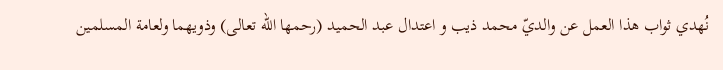نُهدي ثواب هذا العمل عن والديّ محمد ذيب و اعتدال عبد الحميد (رحمها الله تعالى) وذويهما ولعامة المسلمين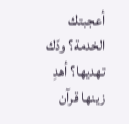أعجبتك الخدمة؟ ودّك تهديها؟ أهدِ زينها قرآن